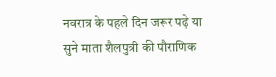नवरात्र के पहले दिन जरूर पढ़े या सुने माता शैलपुत्री की पौराणिक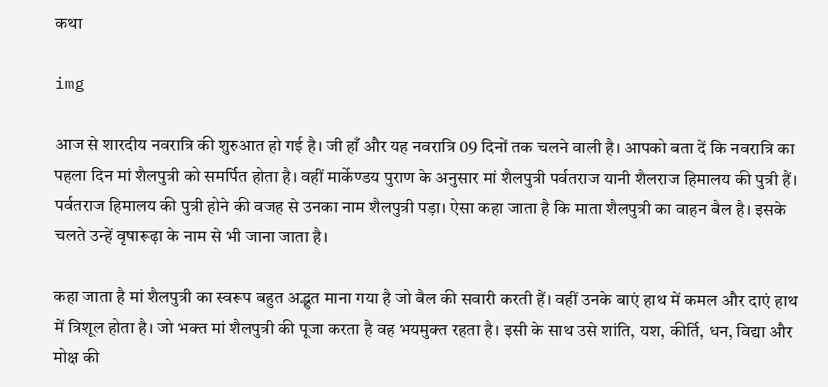कथा

img

आज से शारदीय नवरात्रि की शुरुआत हो गई है। जी हाँ और यह नवरात्रि 09 दिनों तक चलने वाली है। आपको बता दें कि नवरात्रि का पहला दिन मां शैलपुत्री को समर्पित होता है। वहीं मार्केण्डय पुराण के अनुसार मां शैलपुत्री पर्वतराज यानी शैलराज हिमालय की पुत्री हैं। पर्वतराज हिमालय की पुत्री होने की वजह से उनका नाम शैलपुत्री पड़ा। ऐसा कहा जाता है कि माता शैलपुत्री का वाहन बैल है। इसके चलते उन्हें वृषारूढ़ा के नाम से भी जाना जाता है।

कहा जाता है मां शैलपुत्री का स्वरूप बहुत अद्भुत माना गया है जो बैल की सवारी करती हैं। वहीं उनके बाएं हाथ में कमल और दाएं हाथ में त्रिशूल होता है। जो भक्त मां शैलपुत्री की पूजा करता है वह भयमुक्त रहता है। इसी के साथ उसे शांति, यश, कीर्ति, धन, विद्या और मोक्ष की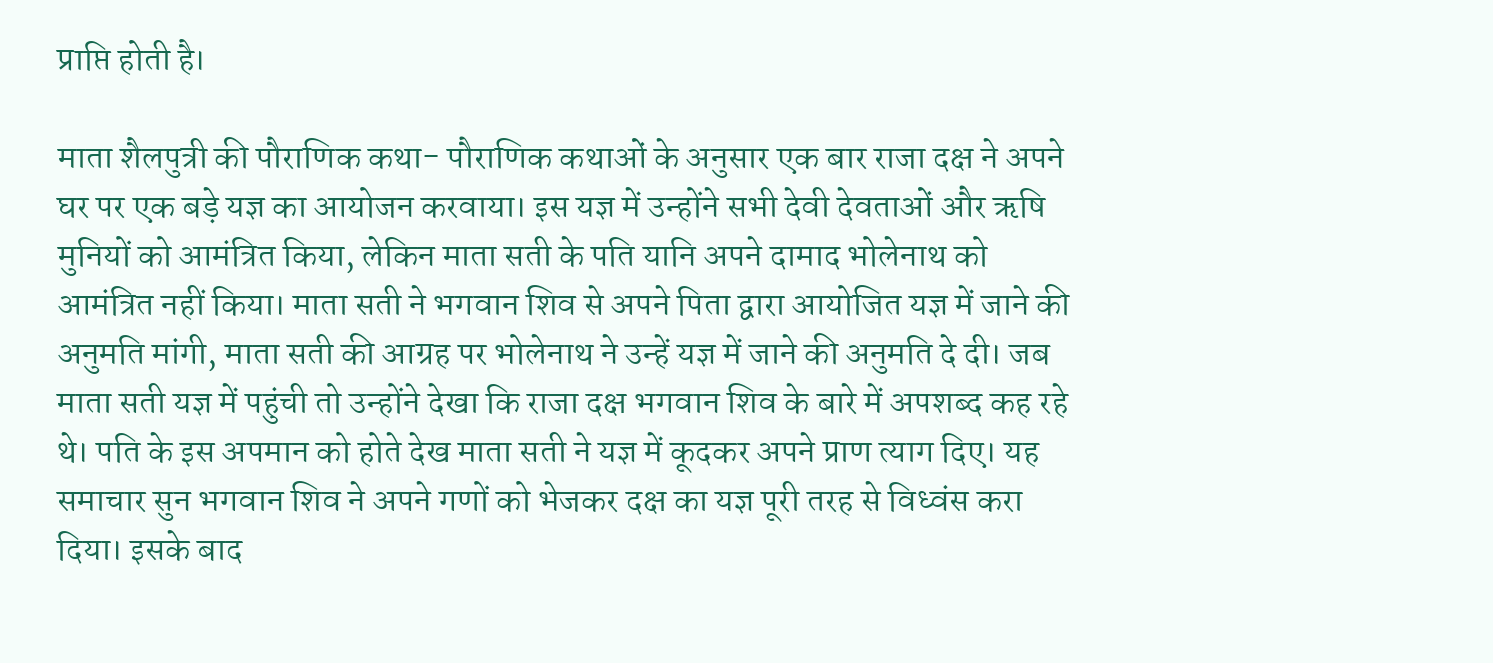प्राप्ति होती है।

माता शैलपुत्री की पौराणिक कथा- पौराणिक कथाओं के अनुसार एक बार राजा दक्ष ने अपने घर पर एक बड़े यज्ञ का आयोजन करवाया। इस यज्ञ में उन्होंने सभी देवी देवताओं और ऋषि मुनियों को आमंत्रित किया, लेकिन माता सती के पति यानि अपने दामाद भोलेनाथ को आमंत्रित नहीं किया। माता सती ने भगवान शिव से अपने पिता द्वारा आयोजित यज्ञ में जाने की अनुमति मांगी, माता सती की आग्रह पर भोलेनाथ ने उन्हें यज्ञ में जाने की अनुमति दे दी। जब माता सती यज्ञ में पहुंची तो उन्होंने देखा कि राजा दक्ष भगवान शिव के बारे में अपशब्द कह रहे थे। पति के इस अपमान को होते देख माता सती ने यज्ञ में कूदकर अपने प्राण त्याग दिए। यह समाचार सुन भगवान शिव ने अपने गणों को भेजकर दक्ष का यज्ञ पूरी तरह से विध्वंस करा दिया। इसके बाद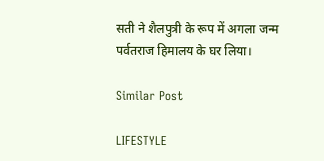सती ने शैलपुत्री के रूप में अगला जन्म पर्वतराज हिमालय के घर लिया।

Similar Post

LIFESTYLE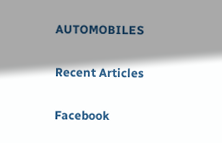AUTOMOBILES

Recent Articles

Facebook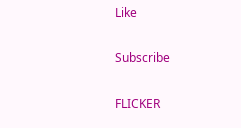Like

Subscribe

FLICKER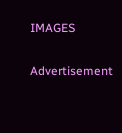IMAGES

Advertisement